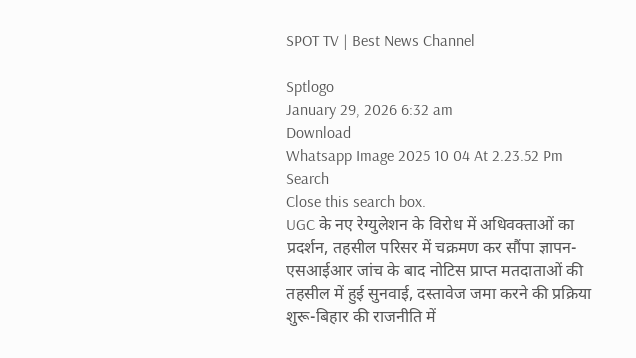SPOT TV | Best News Channel

Sptlogo
January 29, 2026 6:32 am
Download
Whatsapp Image 2025 10 04 At 2.23.52 Pm
Search
Close this search box.
UGC के नए रेग्युलेशन के विरोध में अधिवक्ताओं का प्रदर्शन, तहसील परिसर में चक्रमण कर सौंपा ज्ञापन-एसआईआर जांच के बाद नोटिस प्राप्त मतदाताओं की तहसील में हुई सुनवाई, दस्तावेज जमा करने की प्रक्रिया शुरू-बिहार की राजनीति में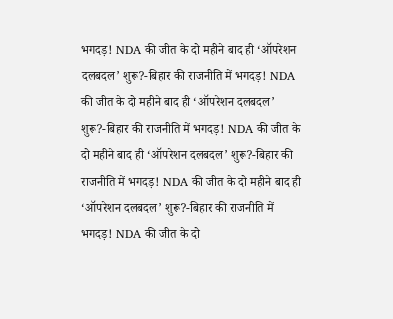भगदड़! NDA की जीत के दो महीने बाद ही ‘ऑपरेशन दलबदल’ शुरू?-बिहार की राजनीति में भगदड़! NDA की जीत के दो महीने बाद ही ‘ऑपरेशन दलबदल’ शुरू?-बिहार की राजनीति में भगदड़! NDA की जीत के दो महीने बाद ही ‘ऑपरेशन दलबदल’ शुरू?-बिहार की राजनीति में भगदड़! NDA की जीत के दो महीने बाद ही ‘ऑपरेशन दलबदल’ शुरू?-बिहार की राजनीति में भगदड़! NDA की जीत के दो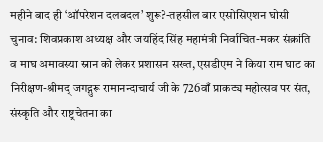महीने बाद ही ‘ऑपरेशन दलबदल’ शुरू?-तहसील बार एसोसिएशन घोसी चुनाव: शिवप्रकाश अध्यक्ष और जयहिंद सिंह महामंत्री निर्वाचित-मकर संक्रांति व माघ अमावस्या स्नान को लेकर प्रशासन सख्त, एसडीएम ने किया राम घाट का निरीक्षण-श्रीमद् जगद्गुरू रामानन्दाचार्य जी के 726वाँ प्राकट्य महोत्सव पर संत, संस्कृति और राष्ट्रचेतना का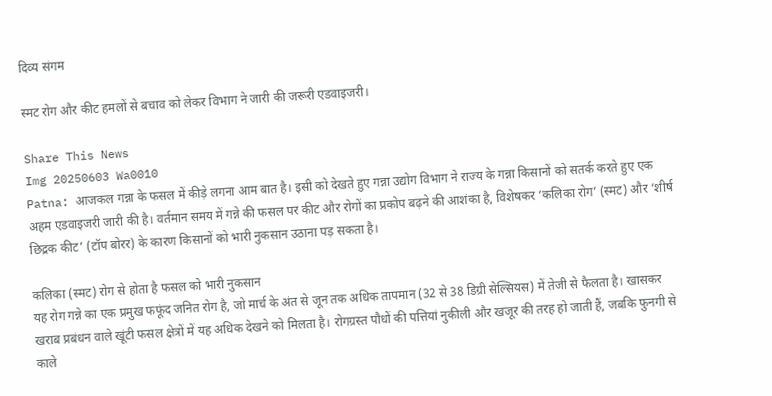दिव्य संगम

स्मट रोग और कीट हमलों से बचाव को लेकर विभाग ने जारी की जरूरी एडवाइजरी।

Share This News
Img 20250603 Wa0010
Patna: आजकल गन्ना के फसल में कीड़े लगना आम बात है। इसी को देखते हुए गन्ना उद्योग विभाग ने राज्य के गन्ना किसानों को सतर्क करते हुए एक अहम एडवाइजरी जारी की है। वर्तमान समय में गन्ने की फसल पर कीट और रोगों का प्रकोप बढ़ने की आशंका है, विशेषकर ‘कलिका रोग’ (स्मट) और ‘शीर्ष छिद्रक कीट’ (टॉप बोरर) के कारण किसानों को भारी नुकसान उठाना पड़ सकता है।

कलिका (स्मट) रोग से होता है फसल को भारी नुकसान
यह रोग गन्ने का एक प्रमुख फफूंद जनित रोग है, जो मार्च के अंत से जून तक अधिक तापमान (32 से 38 डिग्री सेल्सियस) में तेजी से फैलता है। खासकर खराब प्रबंधन वाले खूंटी फसल क्षेत्रों में यह अधिक देखने को मिलता है। रोगग्रस्त पौधों की पत्तियां नुकीली और खजूर की तरह हो जाती हैं, जबकि फुनगी से काले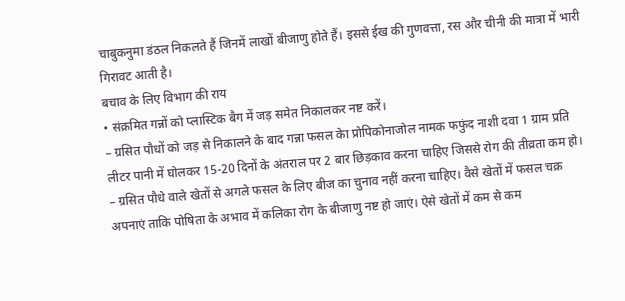चाबुकनुमा डंठल निकलते हैं जिनमें लाखों बीजाणु होते हैं। इससे ईख की गुणवत्ता, रस और चीनी की मात्रा में भारी गिरावट आती है।
बचाव के लिए विभाग की राय
• संक्रमित गन्नों को प्लास्टिक बैग में जड़ समेत निकालकर नष्ट करें।
– ग्रसित पौधों को जड़ से निकालने के बाद गन्ना फसल केा प्रोपिकोनाजोल नामक फफुंद नाशी दवा 1 ग्राम प्रति लीटर पानी में घोलकर 15-20 दिनों के अंतराल पर 2 बार छिड़काव करना चाहिए जिससे रोग की तीव्रता कम हो।
– ग्रसित पौधे वाले खेतों से अगले फसल के लिए बीज का चुनाव नहीं करना चाहिए। वैसे खेतों में फसल चक्र अपनाएं ताकि पोषिता के अभाव में कलिका रोग के बीजाणु नष्ट हो जाएं। ऐसे खेतों में कम से कम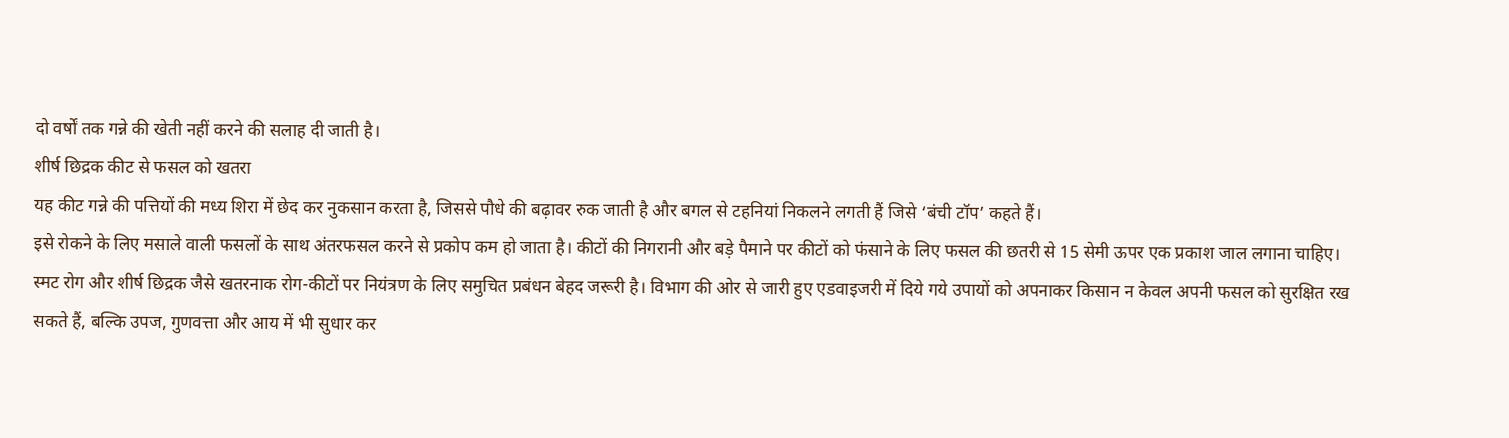दो वर्षों तक गन्ने की खेती नहीं करने की सलाह दी जाती है।
शीर्ष छिद्रक कीट से फसल को खतरा
यह कीट गन्ने की पत्तियों की मध्य शिरा में छेद कर नुकसान करता है, जिससे पौधे की बढ़ावर रुक जाती है और बगल से टहनियां निकलने लगती हैं जिसे ‘बंची टॉप’ कहते हैं।
इसे रोकने के लिए मसाले वाली फसलों के साथ अंतरफसल करने से प्रकोप कम हो जाता है। कीटों की निगरानी और बड़े पैमाने पर कीटों को फंसाने के लिए फसल की छतरी से 15 सेमी ऊपर एक प्रकाश जाल लगाना चाहिए।
स्मट रोग और शीर्ष छिद्रक जैसे खतरनाक रोग-कीटों पर नियंत्रण के लिए समुचित प्रबंधन बेहद जरूरी है। विभाग की ओर से जारी हुए एडवाइजरी में दिये गये उपायों को अपनाकर किसान न केवल अपनी फसल को सुरक्षित रख सकते हैं, बल्कि उपज, गुणवत्ता और आय में भी सुधार कर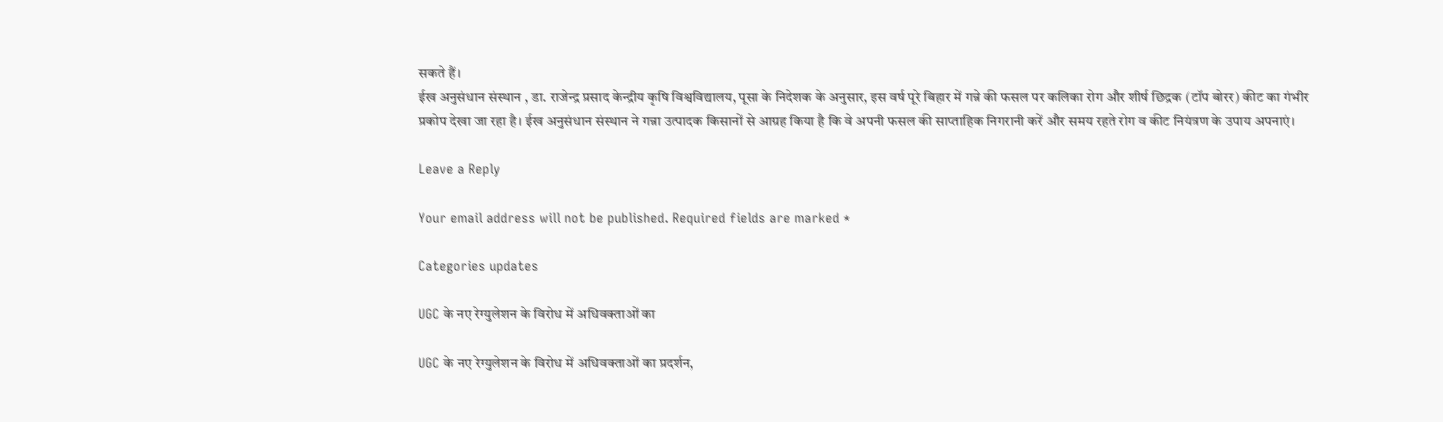सकते हैं।
ईख अनुसंधान संस्थान , डा. राजेन्द्र प्रसाद केन्द्रीय कृषि विश्वविद्यालय, पूसा के निदेशक के अनुसार, इस वर्ष पूरे बिहार में गन्ने की फसल पर कलिका रोग और शीर्ष छिद्रक (टॉप बोरर) कीट का गंभीर प्रकोप देखा जा रहा है। ईख अनुसंधान संस्थान ने गन्ना उत्पादक किसानों से आग्रह किया है कि वे अपनी फसल की साप्ताहिक निगरानी करें और समय रहते रोग व कीट नियंत्रण के उपाय अपनाएं।

Leave a Reply

Your email address will not be published. Required fields are marked *

Categories updates

UGC के नए रेग्युलेशन के विरोध में अधिवक्ताओं का

UGC के नए रेग्युलेशन के विरोध में अधिवक्ताओं का प्रदर्शन,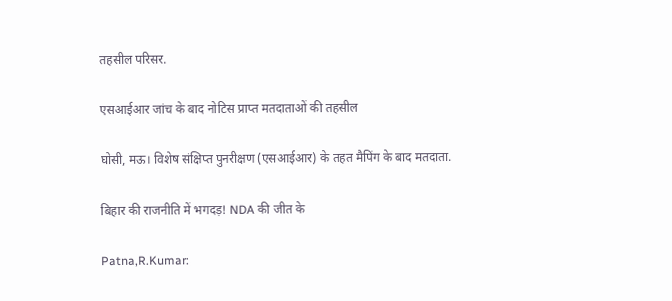तहसील परिसर.

एसआईआर जांच के बाद नोटिस प्राप्त मतदाताओं की तहसील

घोसी, मऊ। विशेष संक्षिप्त पुनरीक्षण (एसआईआर) के तहत मैपिंग के बाद मतदाता.

बिहार की राजनीति में भगदड़! NDA की जीत के

Patna,R.Kumar: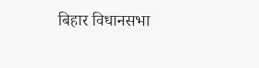बिहार विधानसभा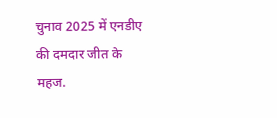चुनाव 2025 में एनडीए की दमदार जीत के महज.